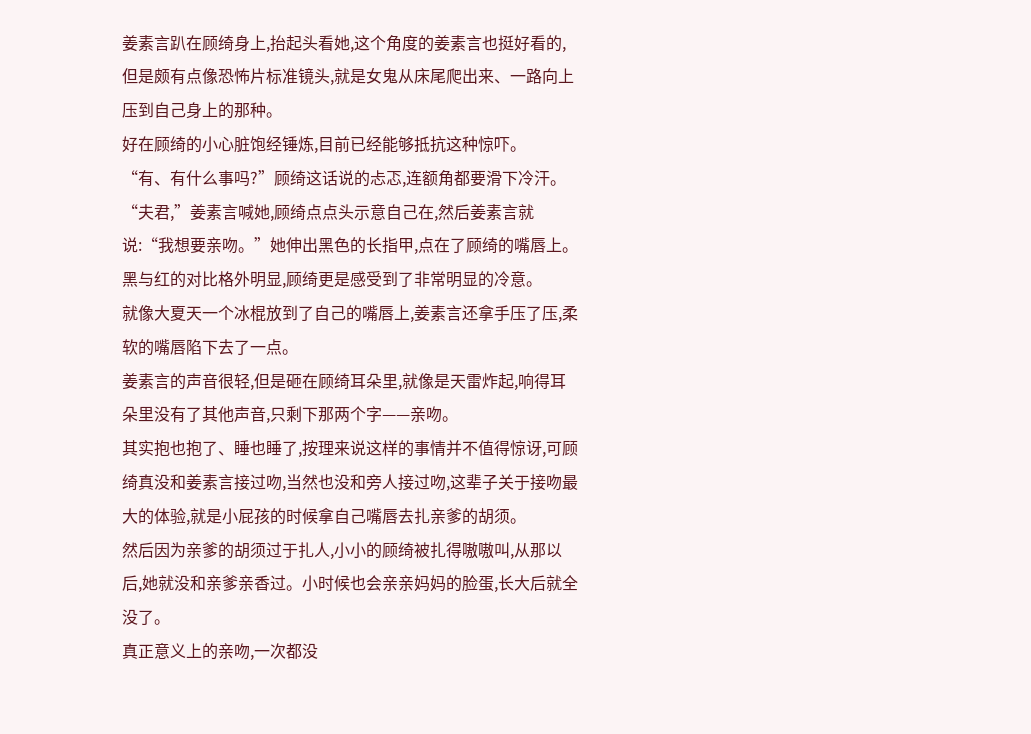姜素言趴在顾绮身上,抬起头看她,这个角度的姜素言也挺好看的,但是颇有点像恐怖片标准镜头,就是女鬼从床尾爬出来、一路向上压到自己身上的那种。
好在顾绮的小心脏饱经锤炼,目前已经能够抵抗这种惊吓。
“有、有什么事吗?”顾绮这话说的忐忑,连额角都要滑下冷汗。
“夫君,”姜素言喊她,顾绮点点头示意自己在,然后姜素言就说:“我想要亲吻。”她伸出黑色的长指甲,点在了顾绮的嘴唇上。黑与红的对比格外明显,顾绮更是感受到了非常明显的冷意。
就像大夏天一个冰棍放到了自己的嘴唇上,姜素言还拿手压了压,柔软的嘴唇陷下去了一点。
姜素言的声音很轻,但是砸在顾绮耳朵里,就像是天雷炸起,响得耳朵里没有了其他声音,只剩下那两个字——亲吻。
其实抱也抱了、睡也睡了,按理来说这样的事情并不值得惊讶,可顾绮真没和姜素言接过吻,当然也没和旁人接过吻,这辈子关于接吻最大的体验,就是小屁孩的时候拿自己嘴唇去扎亲爹的胡须。
然后因为亲爹的胡须过于扎人,小小的顾绮被扎得嗷嗷叫,从那以后,她就没和亲爹亲香过。小时候也会亲亲妈妈的脸蛋,长大后就全没了。
真正意义上的亲吻,一次都没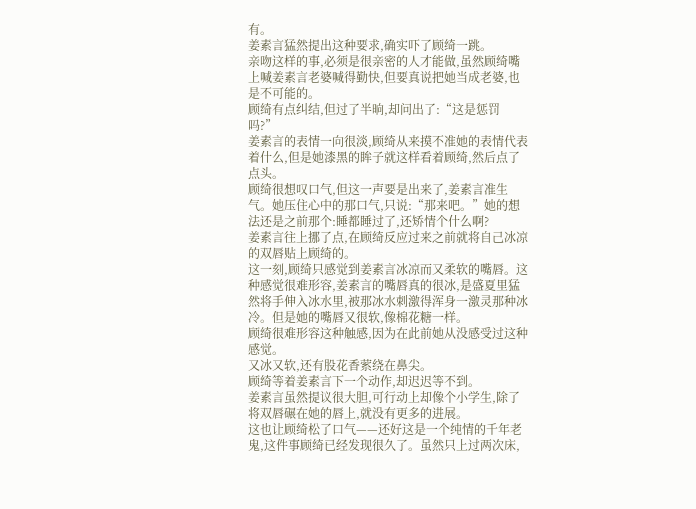有。
姜素言猛然提出这种要求,确实吓了顾绮一跳。
亲吻这样的事,必须是很亲密的人才能做,虽然顾绮嘴上喊姜素言老婆喊得勤快,但要真说把她当成老婆,也是不可能的。
顾绮有点纠结,但过了半晌,却问出了:“这是惩罚吗?”
姜素言的表情一向很淡,顾绮从来摸不准她的表情代表着什么,但是她漆黑的眸子就这样看着顾绮,然后点了点头。
顾绮很想叹口气,但这一声要是出来了,姜素言准生气。她压住心中的那口气,只说:“那来吧。”她的想法还是之前那个:睡都睡过了,还矫情个什么啊?
姜素言往上挪了点,在顾绮反应过来之前就将自己冰凉的双唇贴上顾绮的。
这一刻,顾绮只感觉到姜素言冰凉而又柔软的嘴唇。这种感觉很难形容,姜素言的嘴唇真的很冰,是盛夏里猛然将手伸入冰水里,被那冰水刺激得浑身一激灵那种冰冷。但是她的嘴唇又很软,像棉花糖一样。
顾绮很难形容这种触感,因为在此前她从没感受过这种感觉。
又冰又软,还有股花香萦绕在鼻尖。
顾绮等着姜素言下一个动作,却迟迟等不到。
姜素言虽然提议很大胆,可行动上却像个小学生,除了将双唇碾在她的唇上,就没有更多的进展。
这也让顾绮松了口气——还好这是一个纯情的千年老鬼,这件事顾绮已经发现很久了。虽然只上过两次床,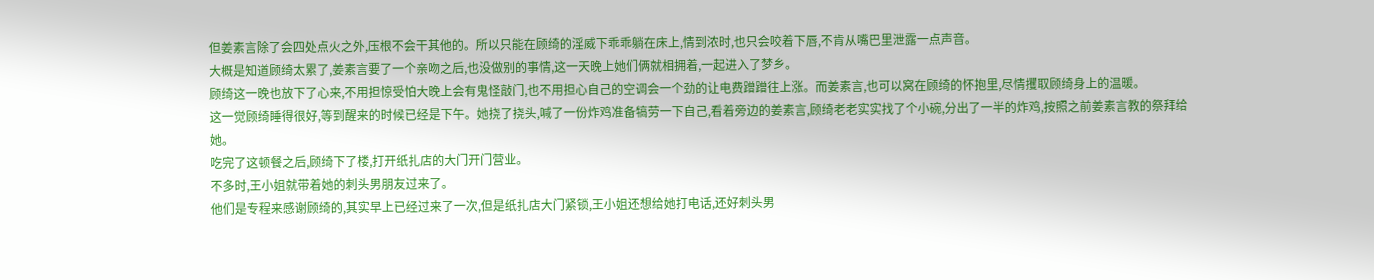但姜素言除了会四处点火之外,压根不会干其他的。所以只能在顾绮的淫威下乖乖躺在床上,情到浓时,也只会咬着下唇,不肯从嘴巴里泄露一点声音。
大概是知道顾绮太累了,姜素言要了一个亲吻之后,也没做别的事情,这一天晚上她们俩就相拥着,一起进入了梦乡。
顾绮这一晚也放下了心来,不用担惊受怕大晚上会有鬼怪敲门,也不用担心自己的空调会一个劲的让电费蹭蹭往上涨。而姜素言,也可以窝在顾绮的怀抱里,尽情攫取顾绮身上的温暖。
这一觉顾绮睡得很好,等到醒来的时候已经是下午。她挠了挠头,喊了一份炸鸡准备犒劳一下自己,看着旁边的姜素言,顾绮老老实实找了个小碗,分出了一半的炸鸡,按照之前姜素言教的祭拜给她。
吃完了这顿餐之后,顾绮下了楼,打开纸扎店的大门开门营业。
不多时,王小姐就带着她的刺头男朋友过来了。
他们是专程来感谢顾绮的,其实早上已经过来了一次,但是纸扎店大门紧锁,王小姐还想给她打电话,还好刺头男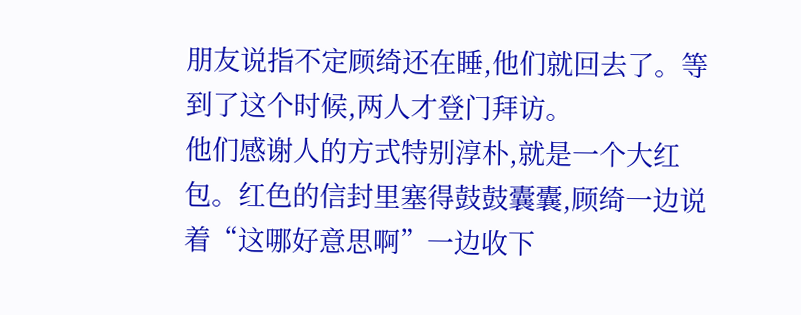朋友说指不定顾绮还在睡,他们就回去了。等到了这个时候,两人才登门拜访。
他们感谢人的方式特别淳朴,就是一个大红包。红色的信封里塞得鼓鼓囊囊,顾绮一边说着“这哪好意思啊”一边收下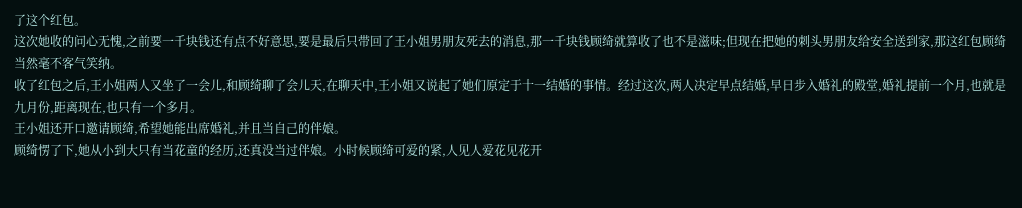了这个红包。
这次她收的问心无愧,之前要一千块钱还有点不好意思,要是最后只带回了王小姐男朋友死去的消息,那一千块钱顾绮就算收了也不是滋味;但现在把她的刺头男朋友给安全送到家,那这红包顾绮当然毫不客气笑纳。
收了红包之后,王小姐两人又坐了一会儿,和顾绮聊了会儿天,在聊天中,王小姐又说起了她们原定于十一结婚的事情。经过这次,两人决定早点结婚,早日步入婚礼的殿堂,婚礼提前一个月,也就是九月份,距离现在,也只有一个多月。
王小姐还开口邀请顾绮,希望她能出席婚礼,并且当自己的伴娘。
顾绮愣了下,她从小到大只有当花童的经历,还真没当过伴娘。小时候顾绮可爱的紧,人见人爱花见花开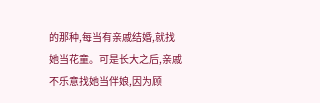的那种,每当有亲戚结婚,就找她当花童。可是长大之后,亲戚不乐意找她当伴娘,因为顾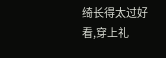绮长得太过好看,穿上礼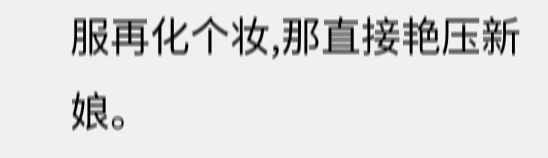服再化个妆,那直接艳压新娘。